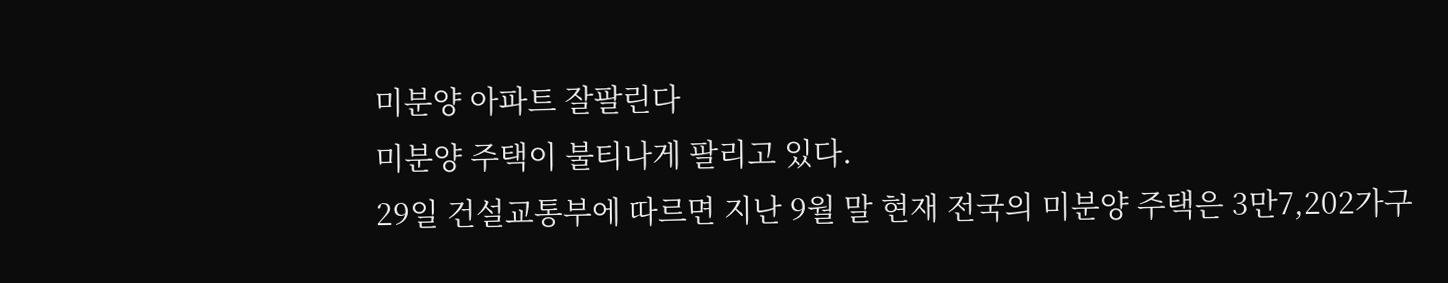미분양 아파트 잘팔린다
미분양 주택이 불티나게 팔리고 있다.
29일 건설교통부에 따르면 지난 9월 말 현재 전국의 미분양 주택은 3만7,202가구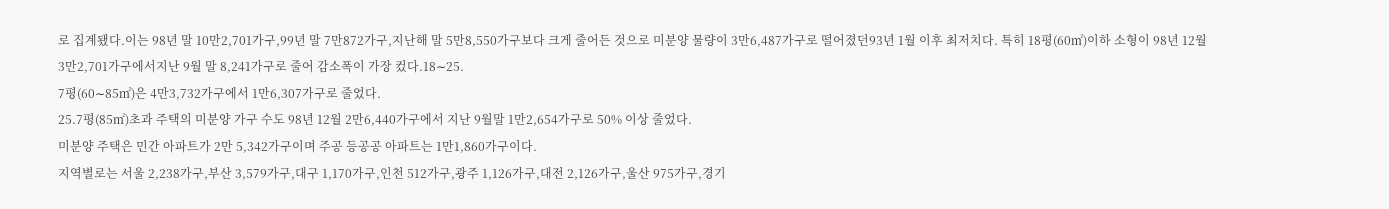로 집계됐다.이는 98년 말 10만2,701가구,99년 말 7만872가구,지난해 말 5만8,550가구보다 크게 줄어든 것으로 미분양 물량이 3만6,487가구로 떨어졌던93년 1월 이후 최저치다. 특히 18평(60㎡)이하 소형이 98년 12월 3만2,701가구에서지난 9월 말 8,241가구로 줄어 감소폭이 가장 컸다.18∼25.
7평(60∼85㎡)은 4만3,732가구에서 1만6,307가구로 줄었다.
25.7평(85㎡)초과 주택의 미분양 가구 수도 98년 12월 2만6,440가구에서 지난 9월말 1만2,654가구로 50% 이상 줄었다.
미분양 주택은 민간 아파트가 2만 5,342가구이며 주공 등공공 아파트는 1만1,860가구이다.
지역별로는 서울 2,238가구,부산 3,579가구,대구 1,170가구,인천 512가구,광주 1,126가구,대전 2,126가구,울산 975가구,경기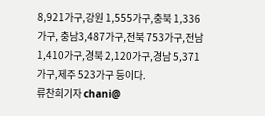8,921가구,강원 1,555가구,충북 1,336가구, 충남3,487가구,전북 753가구,전남 1,410가구,경북 2,120가구,경남 5,371가구,제주 523가구 등이다.
류찬희기자 chani@